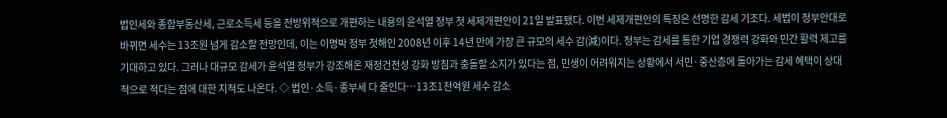법인세와 종합부동산세, 근로소득세 등을 전방위적으로 개편하는 내용의 윤석열 정부 첫 세제개편안이 21일 발표됐다. 이번 세제개편안의 특징은 선명한 감세 기조다. 세법이 정부안대로 바뀌면 세수는 13조원 넘게 감소할 전망인데, 이는 이명박 정부 첫해인 2008년 이후 14년 만에 가장 큰 규모의 세수 감(減)이다. 정부는 감세를 통한 기업 경쟁력 강화와 민간 활력 제고를 기대하고 있다. 그러나 대규모 감세가 윤석열 정부가 강조해온 재정건전성 강화 방침과 충돌할 소지가 있다는 점, 민생이 어려워지는 상황에서 서민·중산층에 돌아가는 감세 혜택이 상대적으로 적다는 점에 대한 지적도 나온다. ◇ 법인·소득·종부세 다 줄인다…13조1천억원 세수 감소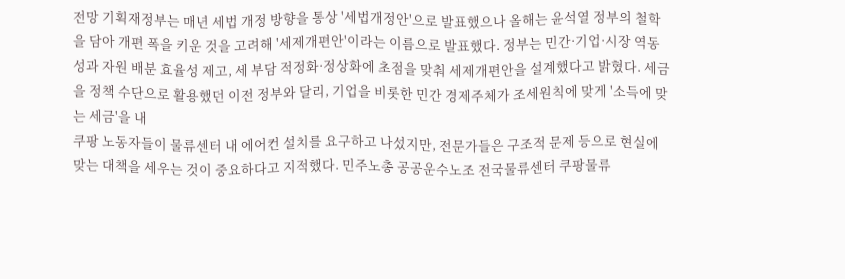전망 기획재정부는 매년 세법 개정 방향을 통상 '세법개정안'으로 발표했으나 올해는 윤석열 정부의 철학을 담아 개편 폭을 키운 것을 고려해 '세제개편안'이라는 이름으로 발표했다. 정부는 민간·기업·시장 역동성과 자원 배분 효율성 제고, 세 부담 적정화·정상화에 초점을 맞춰 세제개편안을 설계했다고 밝혔다. 세금을 정책 수단으로 활용했던 이전 정부와 달리, 기업을 비롯한 민간 경제주체가 조세원칙에 맞게 '소득에 맞는 세금'을 내
쿠팡 노동자들이 물류센터 내 에어컨 설치를 요구하고 나섰지만, 전문가들은 구조적 문제 등으로 현실에 맞는 대책을 세우는 것이 중요하다고 지적했다. 민주노총 공공운수노조 전국물류센터 쿠팡물류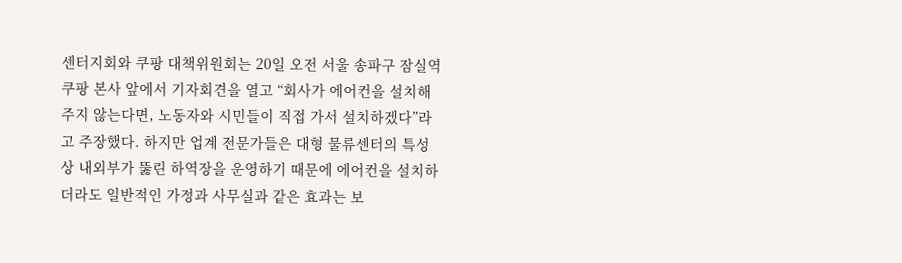센터지회와 쿠팡 대책위원회는 20일 오전 서울 송파구 잠실역 쿠팡 본사 앞에서 기자회견을 열고 “회사가 에어컨을 설치해주지 않는다면, 노동자와 시민들이 직접 가서 설치하겠다”라고 주장했다. 하지만 업계 전문가들은 대형 물류센터의 특성상 내외부가 뚫린 하역장을 운영하기 때문에 에어컨을 설치하더라도 일반적인 가정과 사무실과 같은 효과는 보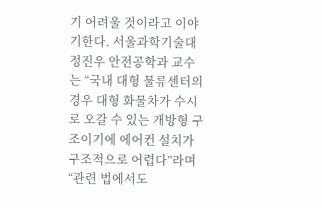기 어려울 것이라고 이야기한다. 서울과학기술대 정진우 안전공학과 교수는 “국내 대형 물류센터의 경우 대형 화물차가 수시로 오갈 수 있는 개방형 구조이기에 에어컨 설치가 구조적으로 어렵다”라며 “관련 법에서도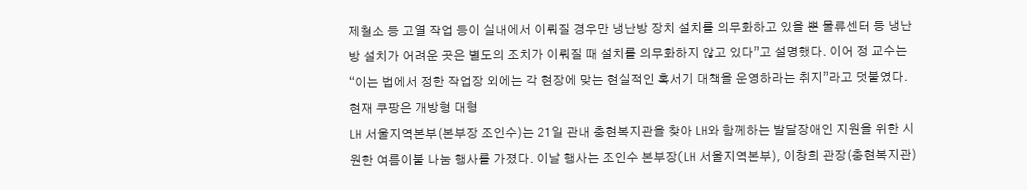제철소 등 고열 작업 등이 실내에서 이뤄질 경우만 냉난방 장치 설치를 의무화하고 있을 뿐 물류센터 등 냉난방 설치가 어려운 곳은 별도의 조치가 이뤄질 때 설치를 의무화하지 않고 있다”고 설명했다. 이어 정 교수는 “이는 법에서 정한 작업장 외에는 각 현장에 맞는 현실적인 혹서기 대책을 운영하라는 취지”라고 덧붙였다. 현재 쿠팡은 개방형 대형
LH 서울지역본부(본부장 조인수)는 21일 관내 충현복지관을 찾아 LH와 함께하는 발달장애인 지원을 위한 시원한 여름이불 나눔 행사를 가졌다. 이날 행사는 조인수 본부장(LH 서울지역본부), 이창희 관장(충현복지관)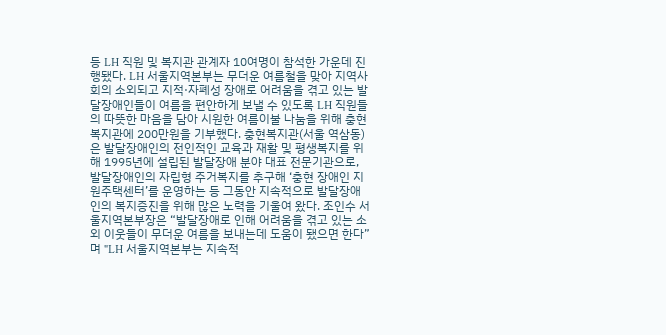등 LH 직원 및 복지관 관계자 10여명이 참석한 가운데 진행됐다. LH 서울지역본부는 무더운 여름철을 맞아 지역사회의 소외되고 지적·자폐성 장애로 어려움을 겪고 있는 발달장애인들이 여름을 편안하게 보낼 수 있도록 LH 직원들의 따뜻한 마음을 담아 시원한 여름이불 나눔을 위해 충현복지관에 200만원을 기부했다. 충현복지관(서울 역삼동)은 발달장애인의 전인적인 교육과 재활 및 평생복지를 위해 1995년에 설립된 발달장애 분야 대표 전문기관으로, 발달장애인의 자립형 주거복지를 추구해 ‘충현 장애인 지원주택센터’를 운영하는 등 그동안 지속적으로 발달장애인의 복지증진을 위해 많은 노력을 기울여 왔다. 조인수 서울지역본부장은 “발달장애로 인해 어려움을 겪고 있는 소외 이웃들이 무더운 여름을 보내는데 도움이 됐으면 한다”며 "LH 서울지역본부는 지속적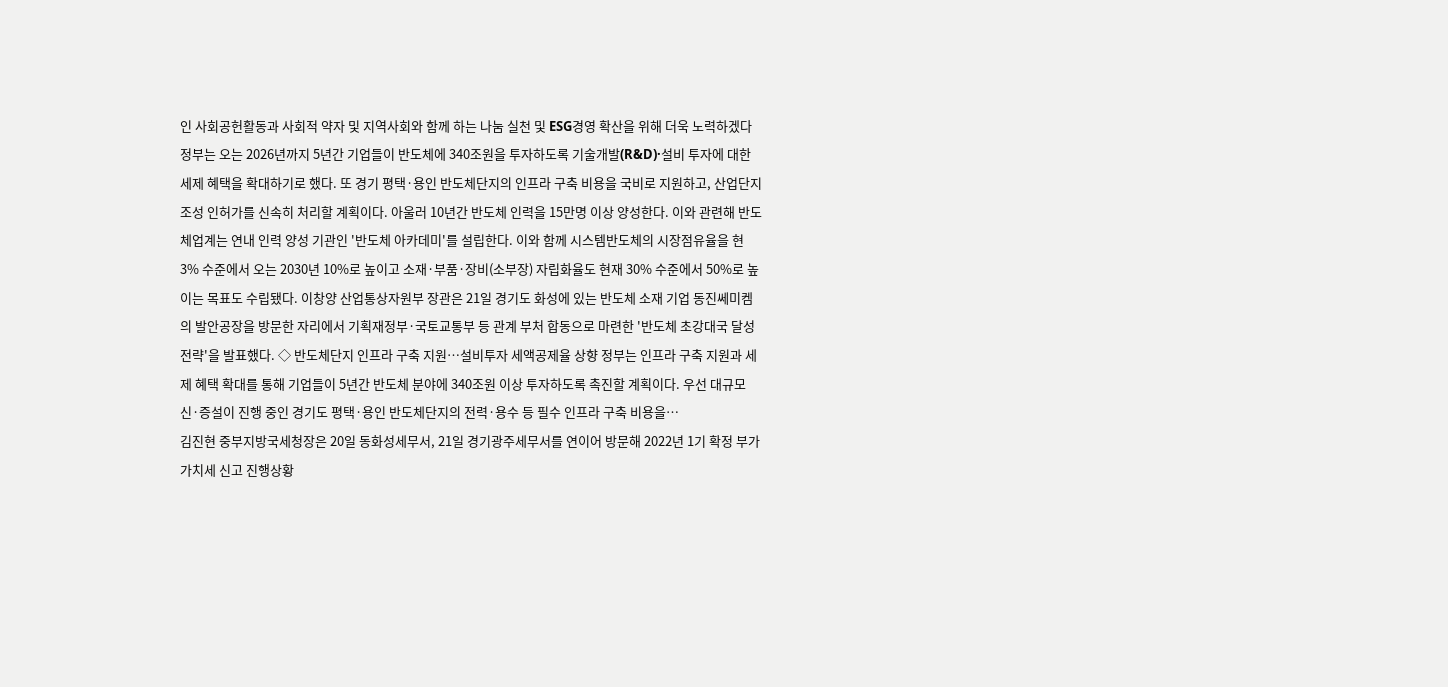인 사회공헌활동과 사회적 약자 및 지역사회와 함께 하는 나눔 실천 및 ESG경영 확산을 위해 더욱 노력하겠다
정부는 오는 2026년까지 5년간 기업들이 반도체에 340조원을 투자하도록 기술개발(R&D)·설비 투자에 대한 세제 혜택을 확대하기로 했다. 또 경기 평택·용인 반도체단지의 인프라 구축 비용을 국비로 지원하고, 산업단지 조성 인허가를 신속히 처리할 계획이다. 아울러 10년간 반도체 인력을 15만명 이상 양성한다. 이와 관련해 반도체업계는 연내 인력 양성 기관인 '반도체 아카데미'를 설립한다. 이와 함께 시스템반도체의 시장점유율을 현 3% 수준에서 오는 2030년 10%로 높이고 소재·부품·장비(소부장) 자립화율도 현재 30% 수준에서 50%로 높이는 목표도 수립됐다. 이창양 산업통상자원부 장관은 21일 경기도 화성에 있는 반도체 소재 기업 동진쎄미켐의 발안공장을 방문한 자리에서 기획재정부·국토교통부 등 관계 부처 합동으로 마련한 '반도체 초강대국 달성전략'을 발표했다. ◇ 반도체단지 인프라 구축 지원…설비투자 세액공제율 상향 정부는 인프라 구축 지원과 세제 혜택 확대를 통해 기업들이 5년간 반도체 분야에 340조원 이상 투자하도록 촉진할 계획이다. 우선 대규모 신·증설이 진행 중인 경기도 평택·용인 반도체단지의 전력·용수 등 필수 인프라 구축 비용을…
김진현 중부지방국세청장은 20일 동화성세무서, 21일 경기광주세무서를 연이어 방문해 2022년 1기 확정 부가가치세 신고 진행상황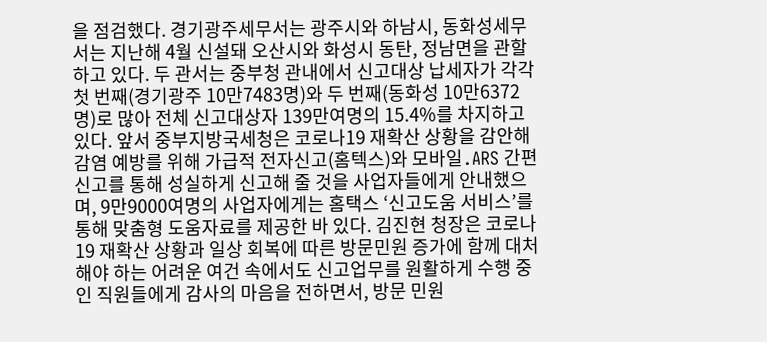을 점검했다. 경기광주세무서는 광주시와 하남시, 동화성세무서는 지난해 4월 신설돼 오산시와 화성시 동탄, 정남면을 관할하고 있다. 두 관서는 중부청 관내에서 신고대상 납세자가 각각 첫 번째(경기광주 10만7483명)와 두 번째(동화성 10만6372명)로 많아 전체 신고대상자 139만여명의 15.4%를 차지하고 있다. 앞서 중부지방국세청은 코로나19 재확산 상황을 감안해 감염 예방를 위해 가급적 전자신고(홈텍스)와 모바일․ARS 간편신고를 통해 성실하게 신고해 줄 것을 사업자들에게 안내했으며, 9만9000여명의 사업자에게는 홈택스 ‘신고도움 서비스’를 통해 맞춤형 도움자료를 제공한 바 있다. 김진현 청장은 코로나19 재확산 상황과 일상 회복에 따른 방문민원 증가에 함께 대처해야 하는 어려운 여건 속에서도 신고업무를 원활하게 수행 중인 직원들에게 감사의 마음을 전하면서, 방문 민원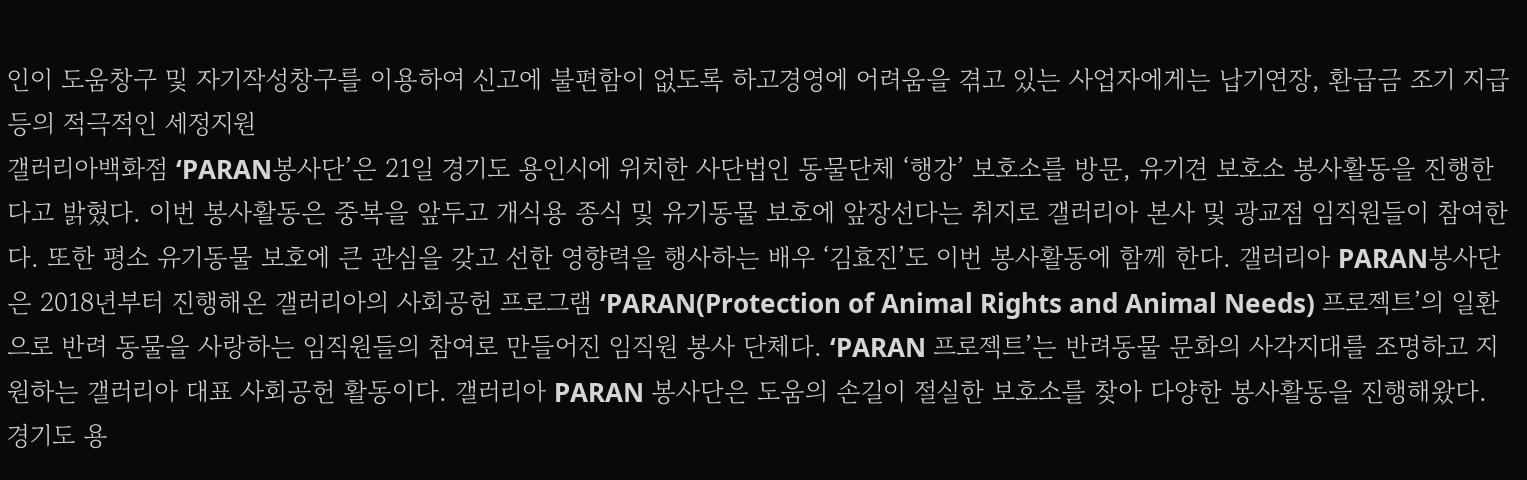인이 도움창구 및 자기작성창구를 이용하여 신고에 불편함이 없도록 하고경영에 어려움을 겪고 있는 사업자에게는 납기연장, 환급금 조기 지급 등의 적극적인 세정지원
갤러리아백화점 ‘PARAN봉사단’은 21일 경기도 용인시에 위치한 사단법인 동물단체 ‘행강’ 보호소를 방문, 유기견 보호소 봉사활동을 진행한다고 밝혔다. 이번 봉사활동은 중복을 앞두고 개식용 종식 및 유기동물 보호에 앞장선다는 취지로 갤러리아 본사 및 광교점 임직원들이 참여한다. 또한 평소 유기동물 보호에 큰 관심을 갖고 선한 영향력을 행사하는 배우 ‘김효진’도 이번 봉사활동에 함께 한다. 갤러리아 PARAN봉사단은 2018년부터 진행해온 갤러리아의 사회공헌 프로그램 ‘PARAN(Protection of Animal Rights and Animal Needs) 프로젝트’의 일환으로 반려 동물을 사랑하는 임직원들의 참여로 만들어진 임직원 봉사 단체다. ‘PARAN 프로젝트’는 반려동물 문화의 사각지대를 조명하고 지원하는 갤러리아 대표 사회공헌 활동이다. 갤러리아 PARAN 봉사단은 도움의 손길이 절실한 보호소를 찾아 다양한 봉사활동을 진행해왔다. 경기도 용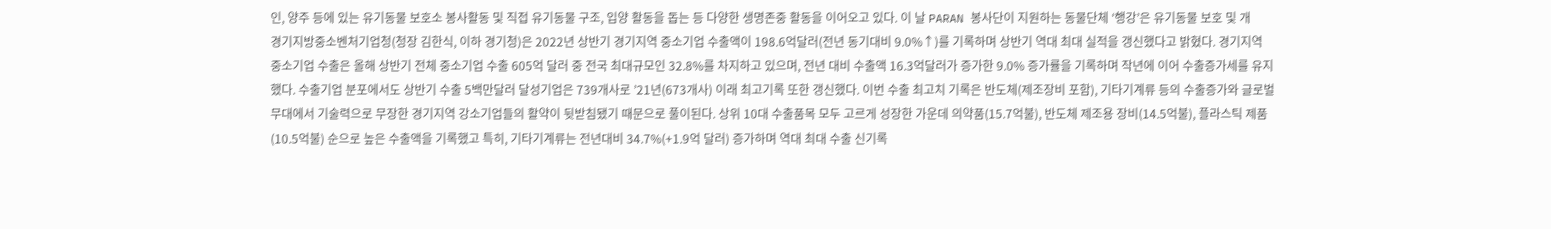인, 양주 등에 있는 유기동물 보호소 봉사활동 및 직접 유기동물 구조, 입양 활동을 돕는 등 다양한 생명존중 활동을 이어오고 있다. 이 날 PARAN 봉사단이 지원하는 동물단체 ‘행강’은 유기동물 보호 및 개
경기지방중소벤처기업청(청장 김한식, 이하 경기청)은 2022년 상반기 경기지역 중소기업 수출액이 198.6억달러(전년 동기대비 9.0%↑)를 기록하며 상반기 역대 최대 실적을 갱신했다고 밝혔다. 경기지역 중소기업 수출은 올해 상반기 전체 중소기업 수출 605억 달러 중 전국 최대규모인 32.8%를 차지하고 있으며, 전년 대비 수출액 16.3억달러가 증가한 9.0% 증가률을 기록하며 작년에 이어 수출증가세를 유지했다. 수출기업 분포에서도 상반기 수출 5백만달러 달성기업은 739개사로 ’21년(673개사) 이래 최고기록 또한 갱신했다. 이번 수출 최고치 기록은 반도체(제조장비 포함), 기타기계류 등의 수출증가와 글로벌 무대에서 기술력으로 무장한 경기지역 강소기업들의 활약이 뒷받침됐기 때문으로 풀이된다. 상위 10대 수출품목 모두 고르게 성장한 가운데 의약품(15.7억불), 반도체 제조용 장비(14.5억불), 플라스틱 제품(10.5억불) 순으로 높은 수출액을 기록했고 특히, 기타기계류는 전년대비 34.7%(+1.9억 달러) 증가하며 역대 최대 수출 신기록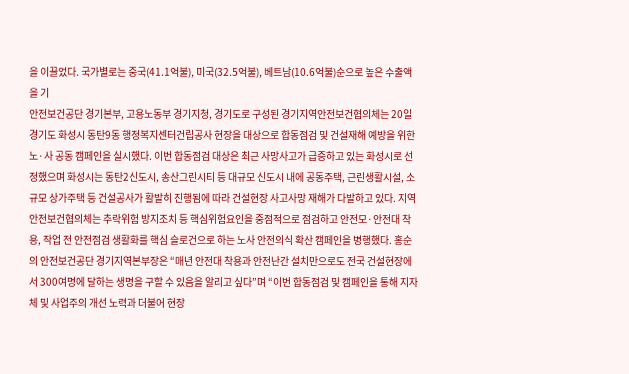을 이끌었다. 국가별로는 중국(41.1억불), 미국(32.5억불), 베트남(10.6억불)순으로 높은 수출액을 기
안전보건공단 경기본부, 고용노동부 경기지청, 경기도로 구성된 경기지역안전보건협의체는 20일 경기도 화성시 동탄9동 행정복지센터건립공사 현장을 대상으로 합동점검 및 건설재해 예방을 위한 노·사 공동 캠페인을 실시했다. 이번 합동점검 대상은 최근 사망사고가 급증하고 있는 화성시로 선정했으며 화성시는 동탄2신도시, 송산그린시티 등 대규모 신도시 내에 공동주택, 근린생활시설, 소규모 상가주택 등 건설공사가 활발히 진행됨에 따라 건설현장 사고사망 재해가 다발하고 있다. 지역안전보건협의체는 추락위험 방지조치 등 핵심위험요인을 중점적으로 점검하고 안전모·안전대 착용, 작업 전 안전점검 생활화를 핵심 슬로건으로 하는 노사 안전의식 확산 캠페인을 병행했다. 홍순의 안전보건공단 경기지역본부장은 “매년 안전대 착용과 안전난간 설치만으로도 전국 건설현장에서 300여명에 달하는 생명을 구할 수 있음을 알리고 싶다”며 “이번 합동점검 및 캠페인을 통해 지자체 및 사업주의 개선 노력과 더불어 현장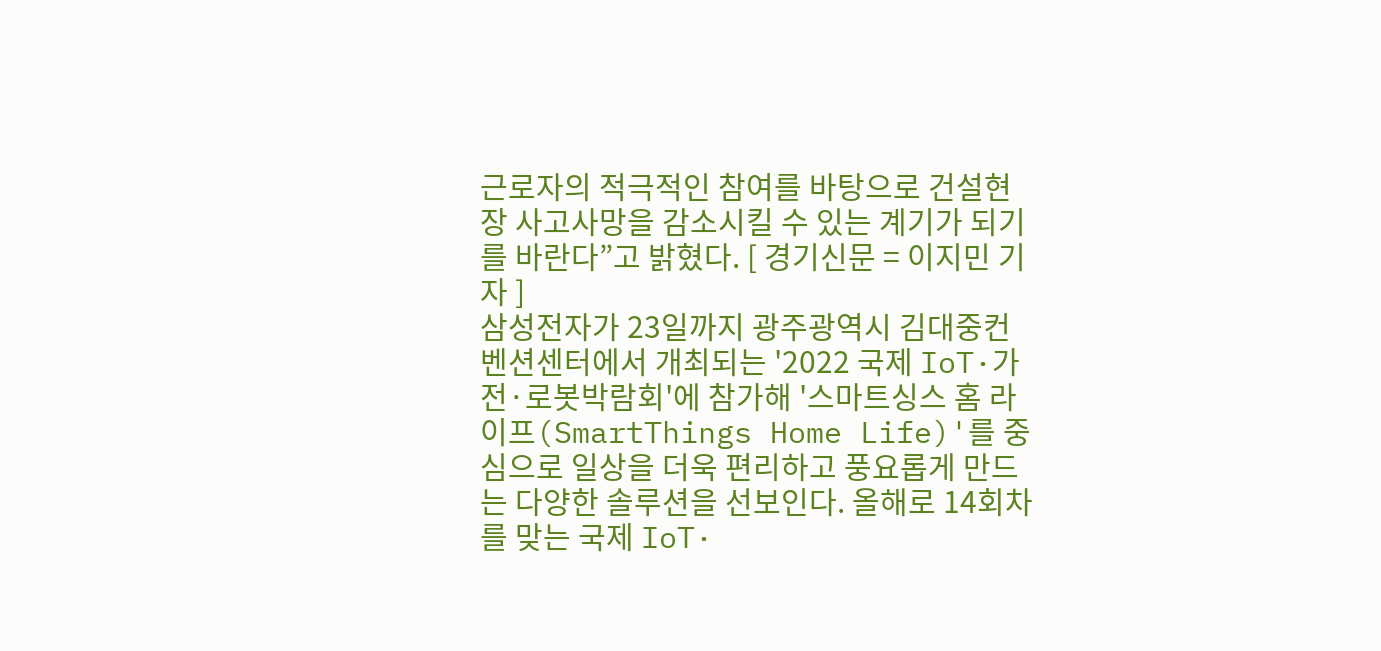근로자의 적극적인 참여를 바탕으로 건설현장 사고사망을 감소시킬 수 있는 계기가 되기를 바란다”고 밝혔다. [ 경기신문 = 이지민 기자 ]
삼성전자가 23일까지 광주광역시 김대중컨벤션센터에서 개최되는 '2022 국제 IoT·가전·로봇박람회'에 참가해 '스마트싱스 홈 라이프(SmartThings Home Life)'를 중심으로 일상을 더욱 편리하고 풍요롭게 만드는 다양한 솔루션을 선보인다. 올해로 14회차를 맞는 국제 IoT·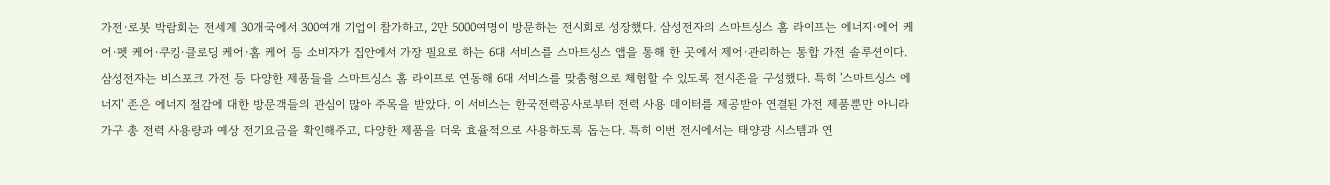가전·로봇 박람회는 전세계 30개국에서 300여개 기업이 참가하고, 2만 5000여명이 방문하는 전시회로 성장했다. 삼성전자의 스마트싱스 홈 라이프는 에너지·에어 케어·펫 케어·쿠킹·클로딩 케어·홈 케어 등 소비자가 집안에서 가장 필요로 하는 6대 서비스를 스마트싱스 앱을 통해 한 곳에서 제어·관리하는 통합 가전 솔루션이다. 삼성전자는 비스포크 가전 등 다양한 제품들을 스마트싱스 홈 라이프로 연동해 6대 서비스를 맞춤형으로 체험할 수 있도록 전시존을 구성했다. 특히 '스마트싱스 에너지' 존은 에너지 절감에 대한 방문객들의 관심이 많아 주목을 받았다. 이 서비스는 한국전력공사로부터 전력 사용 데이터를 제공받아 연결된 가전 제품뿐만 아니라 가구 총 전력 사용량과 예상 전기요금을 확인해주고, 다양한 제품을 더욱 효율적으로 사용하도록 돕는다. 특히 이번 전시에서는 태양광 시스템과 연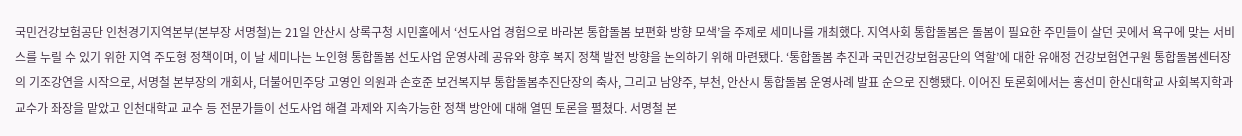국민건강보험공단 인천경기지역본부(본부장 서명철)는 21일 안산시 상록구청 시민홀에서 ‘선도사업 경험으로 바라본 통합돌봄 보편화 방향 모색’을 주제로 세미나를 개최했다. 지역사회 통합돌봄은 돌봄이 필요한 주민들이 살던 곳에서 욕구에 맞는 서비스를 누릴 수 있기 위한 지역 주도형 정책이며, 이 날 세미나는 노인형 통합돌봄 선도사업 운영사례 공유와 향후 복지 정책 발전 방향을 논의하기 위해 마련됐다. ‘통합돌봄 추진과 국민건강보험공단의 역할’에 대한 유애정 건강보험연구원 통합돌봄센터장의 기조강연을 시작으로, 서명철 본부장의 개회사, 더불어민주당 고영인 의원과 손호준 보건복지부 통합돌봄추진단장의 축사, 그리고 남양주, 부천, 안산시 통합돌봄 운영사례 발표 순으로 진행됐다. 이어진 토론회에서는 홍선미 한신대학교 사회복지학과 교수가 좌장을 맡았고 인천대학교 교수 등 전문가들이 선도사업 해결 과제와 지속가능한 정책 방안에 대해 열띤 토론을 펼쳤다. 서명철 본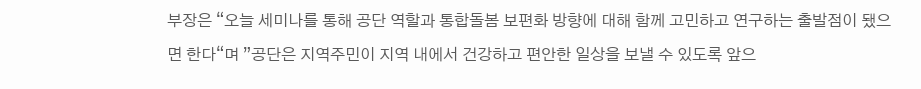부장은 “오늘 세미나를 통해 공단 역할과 통합돌봄 보편화 방향에 대해 함께 고민하고 연구하는 출발점이 됐으면 한다“며 ”공단은 지역주민이 지역 내에서 건강하고 편안한 일상을 보낼 수 있도록 앞으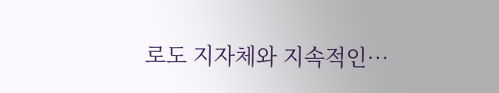로도 지자체와 지속적인…